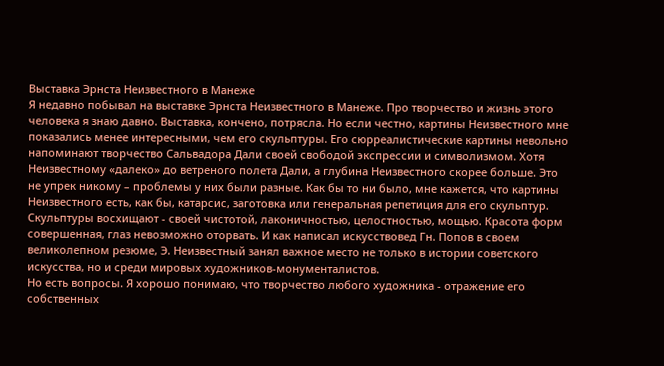Выставка Эрнста Неизвестного в Манеже
Я недавно побывал на выставке Эрнста Неизвестного в Манеже. Про творчество и жизнь этого человека я знаю давно. Выставка, кончено, потрясла. Но если честно, картины Неизвестного мне показались менее интересными, чем его скульптуры. Его сюрреалистические картины невольно напоминают творчество Сальвадора Дали своей свободой экспрессии и символизмом. Хотя Неизвестному «далеко» до ветреного полета Дали, а глубина Неизвестного скорее больше. Это не упрек никому – проблемы у них были разные. Как бы то ни было, мне кажется, что картины Неизвестного есть, как бы, катарсис, заготовка или генеральная репетиция для его скульптур.
Скульптуры восхищают - своей чистотой, лаконичностью, целостностью, мощью. Красота форм совершенная, глаз невозможно оторвать. И как написал искусствовед Гн. Попов в своем великолепном резюме, Э. Неизвестный занял важное место не только в истории советского искусства, но и среди мировых художников-монументалистов.
Но есть вопросы. Я хорошо понимаю, что творчество любого художника - отражение его собственных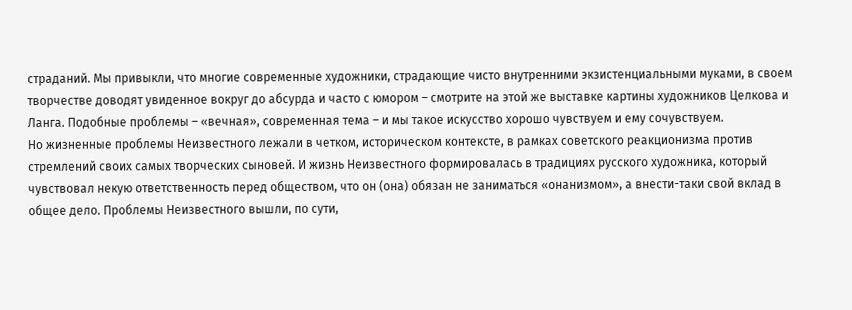страданий. Мы привыкли, что многие современные художники, страдающие чисто внутренними экзистенциальными муками, в своем творчестве доводят увиденное вокруг до абсурда и часто с юмором – смотрите на этой же выставке картины художников Целкова и Ланга. Подобные проблемы – «вечная», современная тема – и мы такое искусство хорошо чувствуем и ему сочувствуем.
Но жизненные проблемы Неизвестного лежали в четком, историческом контексте, в рамках советского реакционизма против стремлений своих самых творческих сыновей. И жизнь Неизвестного формировалась в традициях русского художника, который чувствовал некую ответственность перед обществом, что он (она) обязан не заниматься «онанизмом», а внести-таки свой вклад в общее дело. Проблемы Неизвестного вышли, по сути,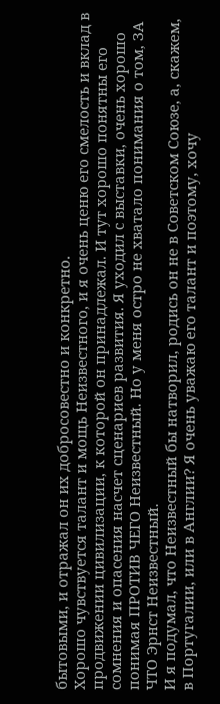бытовыми, и отражал он их добросовестно и конкретно.
Хорошо чувствуется талант и мощь Неизвестного, и я очень ценю его смелость и вклад в продвижении цивилизации, к которой он принадлежал. И тут хорошо понятны его сомнения и опасения насчет сценариев развития. Я уходил с выставки, очень хорошо понимая ПРОТИВ ЧЕГО Неизвестный. Но у меня остро не хватало понимания о том, ЗА ЧТО Эрнст Неизвестный.
И я подумал, что Неизвестный бы натворил, родись он не в Советском Союзе, а, скажем, в Португалии, или в Англии? Я очень уважаю его талант и поэтому, хочу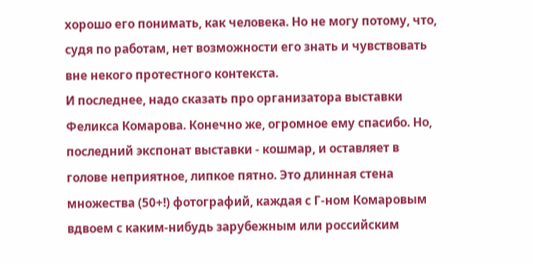хорошо его понимать, как человека. Но не могу потому, что, судя по работам, нет возможности его знать и чувствовать вне некого протестного контекста.
И последнее, надо сказать про организатора выставки Феликса Комарова. Конечно же, огромное ему спасибо. Но, последний экспонат выставки - кошмар, и оставляет в голове неприятное, липкое пятно. Это длинная стена множества (50+!) фотографий, каждая с Г-ном Комаровым вдвоем с каким-нибудь зарубежным или российским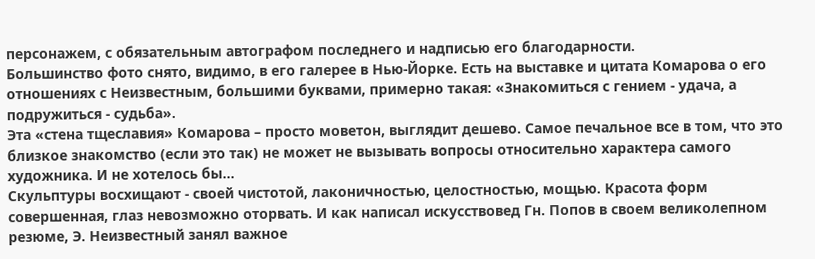персонажем, с обязательным автографом последнего и надписью его благодарности.
Большинство фото снято, видимо, в его галерее в Нью-Йорке. Есть на выставке и цитата Комарова о его отношениях с Неизвестным, большими буквами, примерно такая: «Знакомиться с гением - удача, а подружиться - судьба».
Эта «стена тщеславия» Комарова – просто моветон, выглядит дешево. Самое печальное все в том, что это близкое знакомство (если это так) не может не вызывать вопросы относительно характера самого художника. И не хотелось бы…
Скульптуры восхищают - своей чистотой, лаконичностью, целостностью, мощью. Красота форм совершенная, глаз невозможно оторвать. И как написал искусствовед Гн. Попов в своем великолепном резюме, Э. Неизвестный занял важное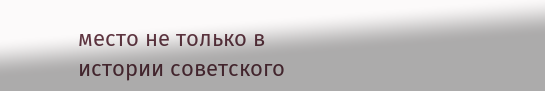место не только в истории советского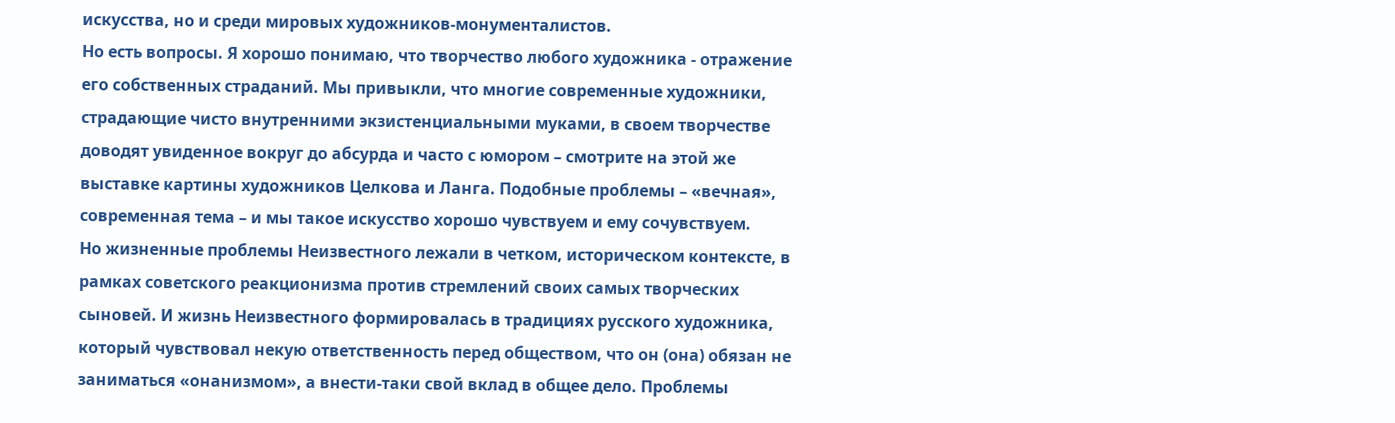искусства, но и среди мировых художников-монументалистов.
Но есть вопросы. Я хорошо понимаю, что творчество любого художника - отражение его собственных страданий. Мы привыкли, что многие современные художники, страдающие чисто внутренними экзистенциальными муками, в своем творчестве доводят увиденное вокруг до абсурда и часто с юмором – смотрите на этой же выставке картины художников Целкова и Ланга. Подобные проблемы – «вечная», современная тема – и мы такое искусство хорошо чувствуем и ему сочувствуем.
Но жизненные проблемы Неизвестного лежали в четком, историческом контексте, в рамках советского реакционизма против стремлений своих самых творческих сыновей. И жизнь Неизвестного формировалась в традициях русского художника, который чувствовал некую ответственность перед обществом, что он (она) обязан не заниматься «онанизмом», а внести-таки свой вклад в общее дело. Проблемы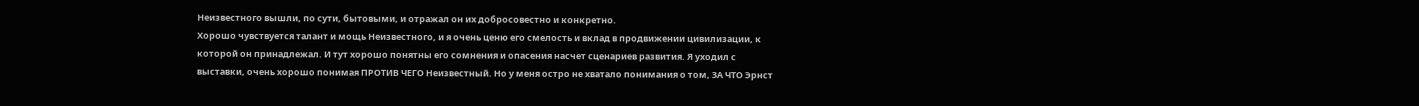Неизвестного вышли, по сути, бытовыми, и отражал он их добросовестно и конкретно.
Хорошо чувствуется талант и мощь Неизвестного, и я очень ценю его смелость и вклад в продвижении цивилизации, к которой он принадлежал. И тут хорошо понятны его сомнения и опасения насчет сценариев развития. Я уходил с выставки, очень хорошо понимая ПРОТИВ ЧЕГО Неизвестный. Но у меня остро не хватало понимания о том, ЗА ЧТО Эрнст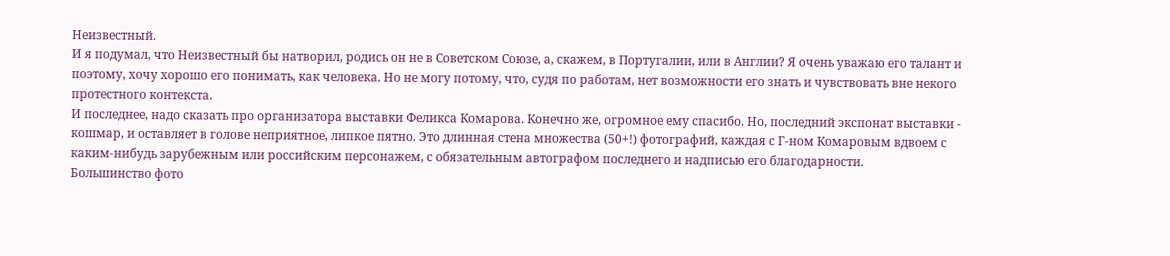Неизвестный.
И я подумал, что Неизвестный бы натворил, родись он не в Советском Союзе, а, скажем, в Португалии, или в Англии? Я очень уважаю его талант и поэтому, хочу хорошо его понимать, как человека. Но не могу потому, что, судя по работам, нет возможности его знать и чувствовать вне некого протестного контекста.
И последнее, надо сказать про организатора выставки Феликса Комарова. Конечно же, огромное ему спасибо. Но, последний экспонат выставки - кошмар, и оставляет в голове неприятное, липкое пятно. Это длинная стена множества (50+!) фотографий, каждая с Г-ном Комаровым вдвоем с каким-нибудь зарубежным или российским персонажем, с обязательным автографом последнего и надписью его благодарности.
Большинство фото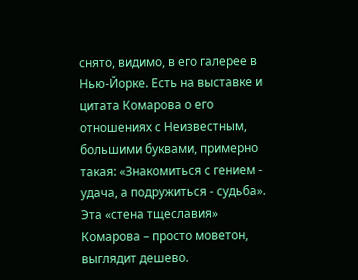снято, видимо, в его галерее в Нью-Йорке. Есть на выставке и цитата Комарова о его отношениях с Неизвестным, большими буквами, примерно такая: «Знакомиться с гением - удача, а подружиться - судьба».
Эта «стена тщеславия» Комарова – просто моветон, выглядит дешево.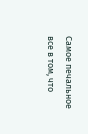Самое печальное все в том, что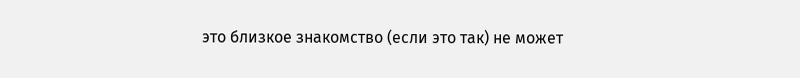это близкое знакомство (если это так) не может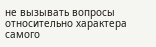не вызывать вопросы относительно характера самого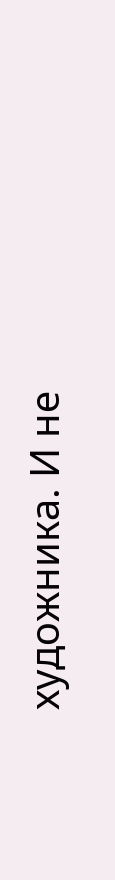художника. И не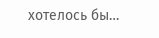хотелось бы…